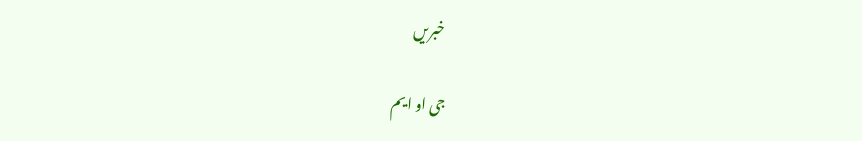خبریں

جی او ایم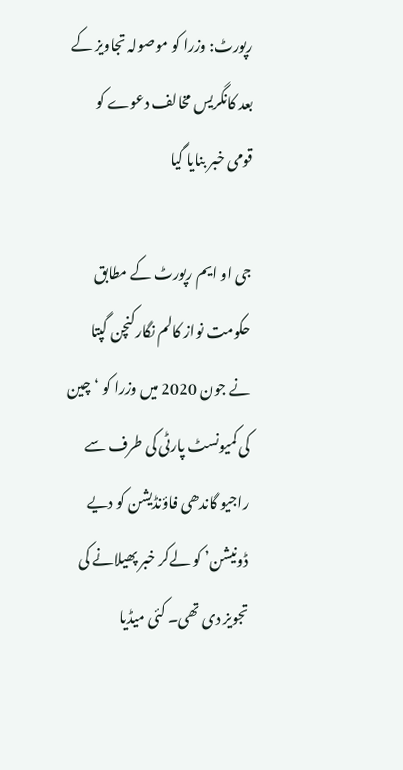رپورٹ: وزرا کو موصولہ تجاویز کے بعد کانگریس مخالف دعوے کو قومی خبر بنایا گیا

جی او ایم رپورٹ کے مطابق حکومت نواز کالم نگارکنچن گپتا نے جون 2020 میں وزرا کو ‘چین کی کمیونسٹ پارٹی کی طرف سے راجیو گاندھی فاؤنڈیشن کو دیے ڈونیشن’ کو لےکر خبر پھیلانے کی تجویز دی تھی۔ کئی میڈیا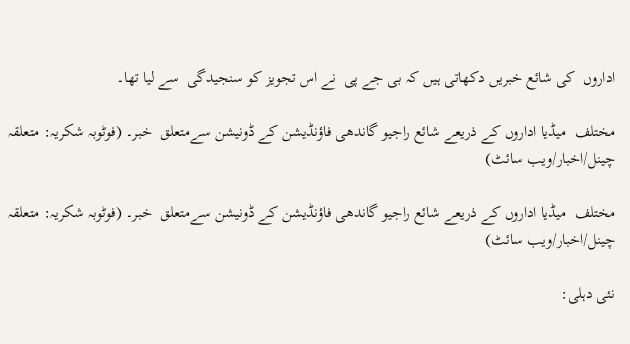اداروں  کی شائع خبریں دکھاتی ہیں کہ بی جے پی  نے اس تجویز کو سنجیدگی  سے لیا تھا۔

مختلف  میڈیا اداروں کے ذریعے شائع راجیو گاندھی فاؤنڈیشن کے ڈونیشن سےمتعلق  خبر۔ (فوٹوبہ شکریہ: متعلقہ  چینل/اخبار/ویب سائٹ)

مختلف  میڈیا اداروں کے ذریعے شائع راجیو گاندھی فاؤنڈیشن کے ڈونیشن سےمتعلق  خبر۔ (فوٹوبہ شکریہ: متعلقہ  چینل/اخبار/ویب سائٹ)

نئی دہلی: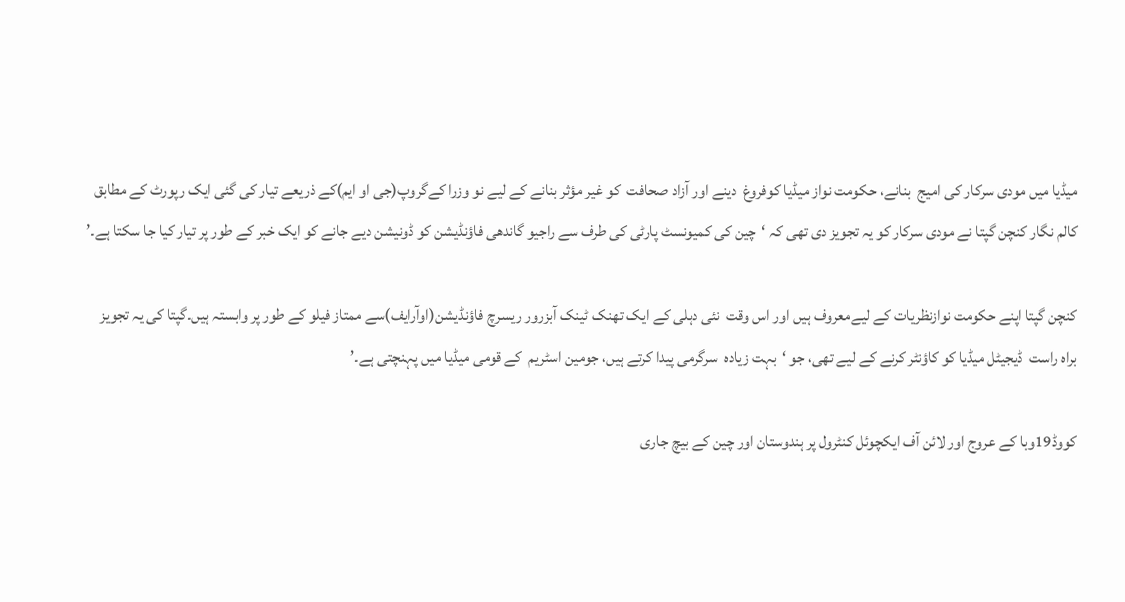میڈیا میں مودی سرکار کی امیج  بنانے، حکومت نواز میڈیا کوفروغ  دینے اور آزاد صحافت  کو غیر مؤثر بنانے کے لیے نو وزرا کےگروپ(جی او ایم)کے ذریعے تیار کی گئی ایک رپورٹ کے مطابق کالم نگار کنچن گپتا نے مودی سرکار کو یہ تجویز دی تھی کہ ‘چین کی کمیونسٹ پارٹی کی طرف سے راجیو گاندھی فاؤنڈیشن کو ڈونیشن دیے جانے کو ایک خبر کے طور پر تیار کیا جا سکتا ہے۔’

کنچن گپتا اپنے حکومت نوازنظریات کے لیےمعروف ہیں اور اس وقت  نئی دہلی کے ایک تھنک ٹینک آبزرور ریسرچ فاؤنڈیشن(اوآرایف)سے ممتاز فیلو کے طور پر وابستہ ہیں۔گپتا کی یہ تجویز براہ راست  ڈیجیٹل میڈیا کو کاؤنٹر کرنے کے لیے تھی، جو ‘بہت زیادہ  سرگرمی پیدا کرتے ہیں، جومین اسٹریم  کے قومی میڈیا میں پہنچتی ہے۔’

کووڈ19وبا کے عروج اور لائن آف ایکچوئل کنٹرول پر ہندوستان اور چین کے بیچ جاری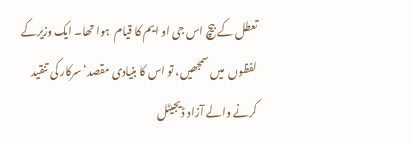تعطل کے بیچ اس جی او ایم کا قیام  ہوا تھا۔ ایک وزیرکے لفظوں  میں سمجھیں، تو اس کا بنیادی مقصد‘سرکار کی تنقید کرنے والے آزاد ڈیجیٹل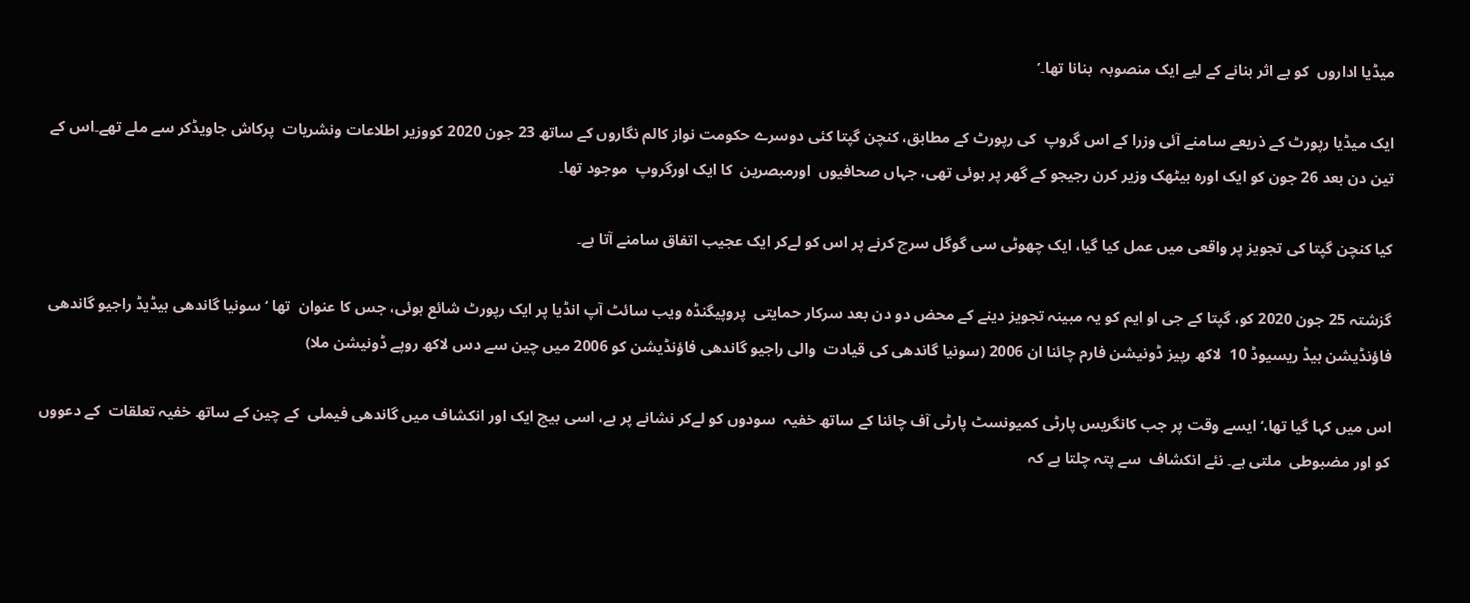میڈیا اداروں  کو بے اثر بنانے کے لیے ایک منصوبہ  بنانا تھا۔’

ایک میڈیا رپورٹ کے ذریعے سامنے آئی وزرا کے اس گروپ  کی رپورٹ کے مطابق، کنچن گپتا کئی دوسرے حکومت نواز کالم نگاروں کے ساتھ 23 جون 2020 کووزیر اطلاعات ونشریات  پرکاش جاویڈکر سے ملے تھے۔اس کے تین دن بعد 26 جون کو ایک اورہ بیٹھک وزیر کرن رجیجو کے گھر پر ہوئی تھی، جہاں صحافیوں  اورمبصرین  کا ایک اورگروپ  موجود تھا۔

کیا کنچن گپتا کی تجویز پر واقعی میں عمل کیا گیا، ایک چھوٹی سی گوگل سرچ کرنے پر اس کو لےکر ایک عجیب اتفاق سامنے آتا ہے۔

گزشتہ 25 جون 2020 کو، گپتا کے جی او ایم کو یہ مبینہ تجویز دینے کے محض دو دن بعد سرکار حمایتی  پروپیگنڈہ ویب سائٹ آپ انڈیا پر ایک رپورٹ شائع ہوئی، جس کا عنوان  تھا ‘سونیا گاندھی ہیڈیڈ راجیو گاندھی فاؤنڈیشن ہیڈ ریسیوڈ 10  لاکھ رپیز ڈونیشن فارم چائنا ان 2006 (سونیا گاندھی کی قیادت  والی راجیو گاندھی فاؤنڈیشن کو 2006 میں چین سے دس لاکھ روپے ڈونیشن ملا)

اس میں کہا گیا تھا،‘ایسے وقت پر جب کانگریس پارٹی کمیونسٹ پارٹی آف چائنا کے ساتھ خفیہ  سودوں کو لےکر نشانے پر ہے، اسی بیچ ایک اور انکشاف میں گاندھی فیملی  کے چین کے ساتھ خفیہ تعلقات  کے دعووں کو اور مضبوطی  ملتی ہے۔ نئے انکشاف  سے پتہ چلتا ہے کہ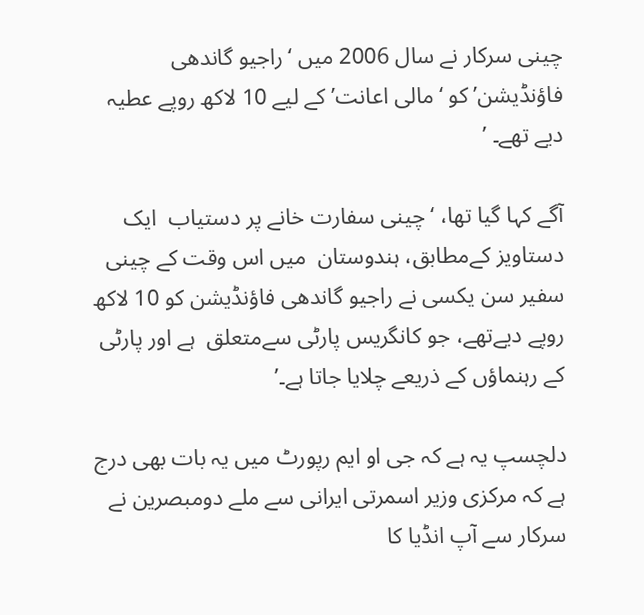چینی سرکار نے سال 2006 میں ‘راجیو گاندھی فاؤنڈیشن’ کو ‘مالی اعانت’کے لیے 10 لاکھ روپے عطیہ  دیے تھے۔ ’

آگے کہا گیا تھا، ‘چینی سفارت خانے پر دستیاب  ایک دستاویز کےمطابق، ہندوستان  میں اس وقت کے چینی سفیر سن یکسی نے راجیو گاندھی فاؤنڈیشن کو 10 لاکھ روپے دیےتھے، جو کانگریس پارٹی سےمتعلق  ہے اور پارٹی کے رہنماؤں کے ذریعے چلایا جاتا ہے۔’

دلچسپ یہ ہے کہ جی او ایم رپورٹ میں یہ بات بھی درج ہے کہ مرکزی وزیر اسمرتی ایرانی سے ملے دومبصرین نے سرکار سے آپ انڈیا کا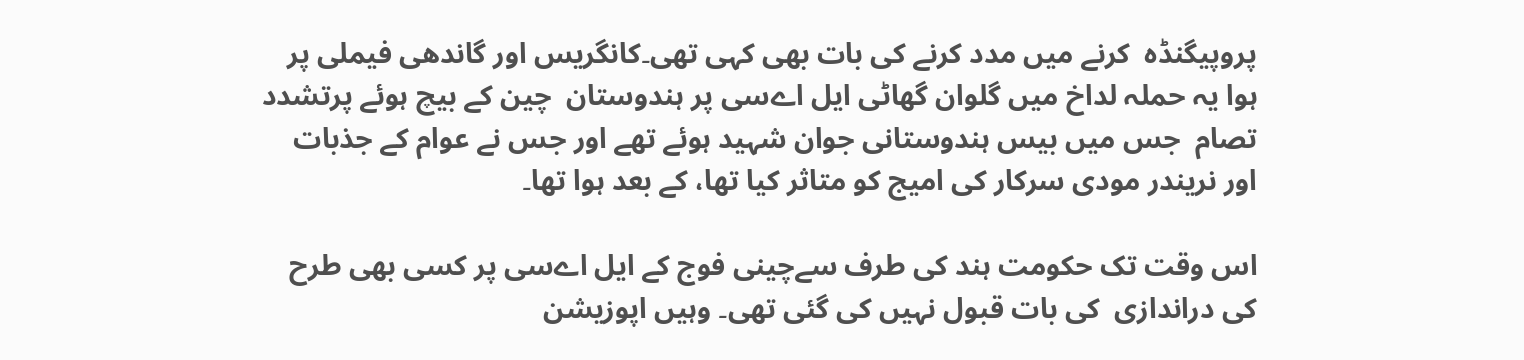پروپیگنڈہ  کرنے میں مدد کرنے کی بات بھی کہی تھی۔کانگریس اور گاندھی فیملی پر ہوا یہ حملہ لداخ میں گلوان گھاٹی ایل اےسی پر ہندوستان  چین کے بیچ ہوئے پرتشدد تصام  جس میں بیس ہندوستانی جوان شہید ہوئے تھے اور جس نے عوام کے جذبات اور نریندر مودی سرکار کی امیج کو متاثر کیا تھا، کے بعد ہوا تھا۔

اس وقت تک حکومت ہند کی طرف سےچینی فوج کے ایل اےسی پر کسی بھی طرح کی دراندازی  کی بات قبول نہیں کی گئی تھی۔ وہیں اپوزیشن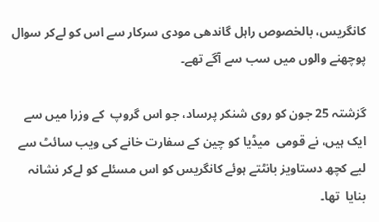کانگریس، بالخصوص راہل گاندھی مودی سرکار سے اس کو لےکر سوال پوچھنے والوں میں سب سے آگے تھے۔

گزشتہ 25 جون کو روی شنکر پرساد، جو اس گروپ  کے وزرا میں سے ایک ہیں، نے قومی  میڈیا کو چین کے سفارت خانے کی ویب سائٹ سے لیے کچھ دستاویز بانٹتے ہوئے کانگریس کو اس مسئلے کو لےکر نشانہ  بنایا  تھا۔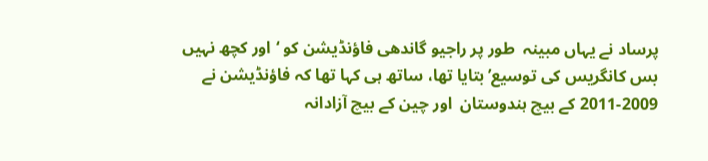پرساد نے یہاں مبینہ  طور پر راجیو گاندھی فاؤنڈیشن کو ‘اور کچھ نہیں بس کانگریس کی توسیع’بتایا تھا، ساتھ ہی کہا تھا کہ فاؤنڈیشن نے 2009-2011 کے بیچ ہندوستان  اور چین کے بیچ آزادانہ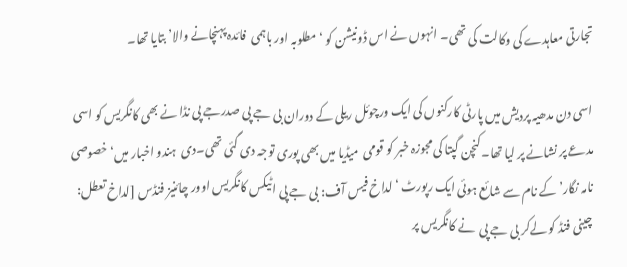تجارتی معاہدے کی وکالت کی تھی۔ انہوں نے اس ڈونیشن کو ‘مطلوبہ اور باہمی  فائدہ پہنچانے والا’ بتایا تھا۔

اسی دن مدھیہ پردیش میں پارٹی کارکنوں کی ایک ورچوئل ریلی کے دوران بی جے پی صدرجے پی نڈا نے بھی کانگریس کو اسی مدعے پر نشانے پر لیا تھا۔کنچن گپتا کی مجوزہ خبر کو قومی  میڈیا میں بھی پوری توجہ دی گئی تھی۔دی  ہندو اخبار میں‘خصوصی نامہ نگار’کے نام سے شائع ہوئی ایک رپورٹ ‘لداخ فیس آف: بی جے پی اٹیکس کانگریس اوور چائنیز فنڈس [لداخ تعطل: چینی فنڈ کو لےکر بی جے پی  نے کانگریس پر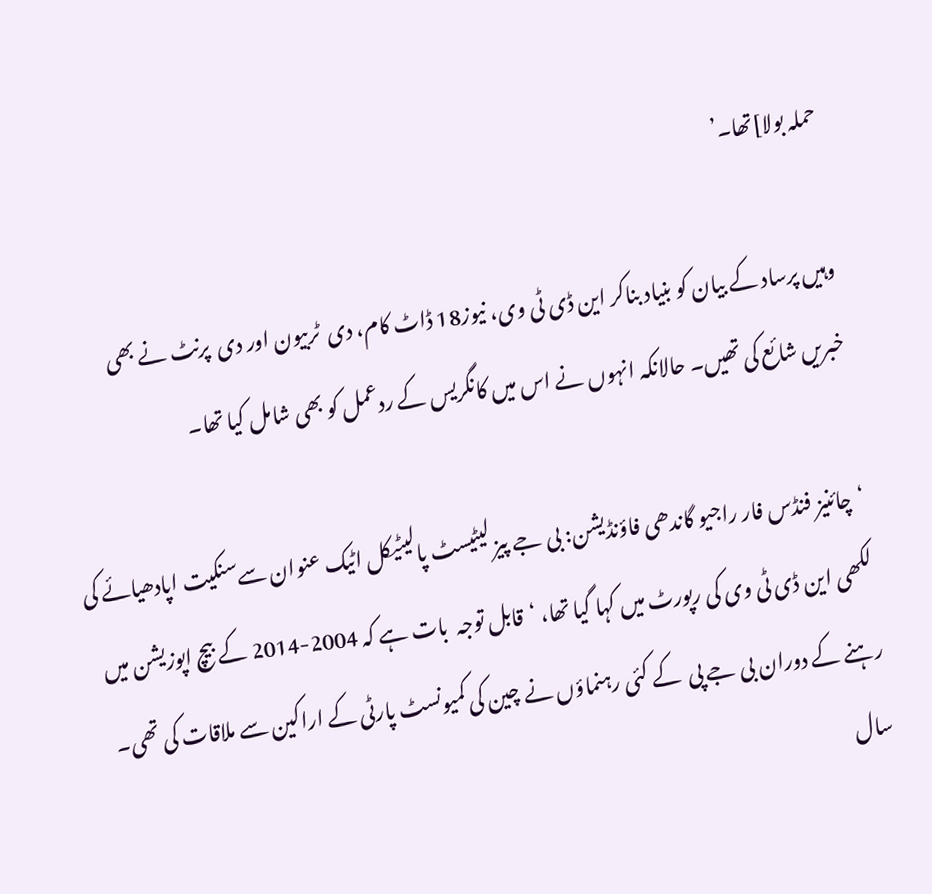حملہ بولا]تھا۔’

وہیں پرساد کے بیان کو بنیاد بناکر این ڈی ٹی وی، نیوز18 ڈاٹ کام، دی  ٹربیون اور دی  پرنٹ نے بھی خبریں شائع کی تھیں۔ حالانکہ انہوں نے اس میں کانگریس کے ردعمل کو بھی شامل کیا تھا۔

‘چائنیز فنڈس فار راجیو گاندھی فاؤنڈیشن: بی جے پیز لیٹیسٹ پالیٹیکل اٹیک عنوان سےسنکیت اپادھیائے کی لکھی این ڈی ٹی وی کی رپورٹ میں کہا گیا تھا، ‘قابل توجہ  بات ہے کہ 2004-2014 کے بیچ اپوزیشن میں رہنے کے دوران بی جے پی  کے کئی رہنماؤں نے چین کی کمیونسٹ پارٹی کے اراکین سے ملاقات کی تھی۔ سال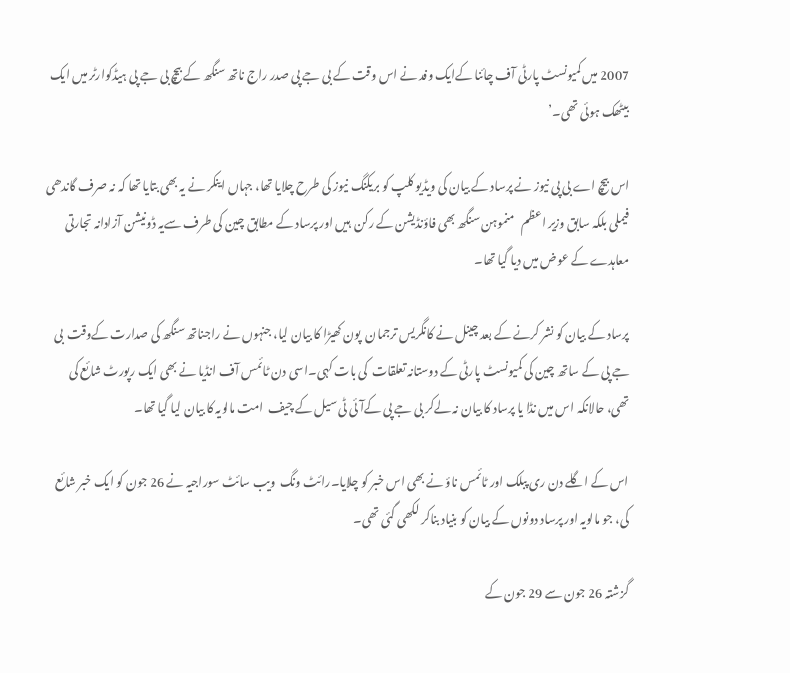2007 میں کمیونسٹ پارٹی آف چائنا کےایک وفد نے اس وقت کے بی جے پی صدر راج ناتھ سنگھ کے بیچ بی جے پی ہیڈکوارٹر میں ایک بیٹھک ہوئی تھی۔’

اس بیچ اے بی پی نیوز نے پرساد کے بیان کی ویڈیو کلپ کو بریکنگ نیوز کی طرح چلایا تھا، جہاں اینکر نے یہ بھی بتایا تھا کہ نہ صرف گاندھی فیملی بلکہ سابق وزیر اعظم   منموہن سنگھ بھی فاؤنڈیشن کے رکن  ہیں اور پرساد کے مطابق چین کی طرف سےیہ ڈونیشن آزادانہ تجارتی معاہدے کے عوض میں دیا گیا تھا۔

پرساد کے بیان کو نشر کرنے کے بعد چینل نے کانگریس ترجمان  پون کھیڑا کا بیان لیا، جنہوں نے راجناتھ سنگھ کی صدارت کےوقت  بی جے پی کے ساتھ چین کی کمیونسٹ پارٹی کے دوستانہ تعلقات  کی بات کہی۔اسی دن ٹائمس آف انڈیا نے بھی ایک رپورٹ شائع کی تھی، حالانکہ اس میں نڈا یا پرساد کا بیان نہ لےکر بی جے پی کےآئی ٹی سیل کے چیف  امت مالویہ کا بیان لیا گیا تھا۔

اس کے اگلے دن ری پبلک اور ٹائمس ناؤ نے بھی اس خبر کو چلایا۔رائٹ ونگ  ویب سائٹ سوراجیہ نے 26 جون کو ایک خبر شائع کی، جو مالویہ اور پرساد دونوں کے بیان کو بنیاد بناکر لکھی گئی تھی۔

گزشتہ 26 جون سے 29 جون کے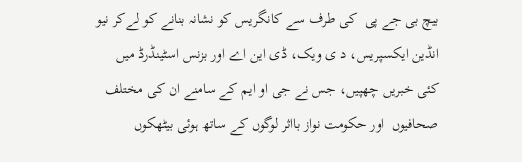بیچ بی جے پی  کی طرف سے کانگریس کو نشانہ بنانے کو لےکر نیو انڈین ایکسپریس، د ی ویک، ڈی این اے اور بزنس اسٹینڈرڈ میں کئی خبریں چھپیں، جس نے جی او ایم کے سامنے ان کی مختلف صحافیوں  اور حکومت نواز بااثر لوگوں کے ساتھ ہوئی بیٹھکوں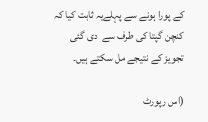کے پورا ہونے سے پہلےیہ ثابت کیا کہ کنچن گپتا کی طرف سے  دی گئی تجویز کے نتیجے مل سکتے ہیں۔

(اس رپورٹ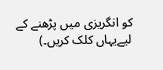کو انگریزی میں پڑھنے کے لیےیہاں کلک کریں۔)